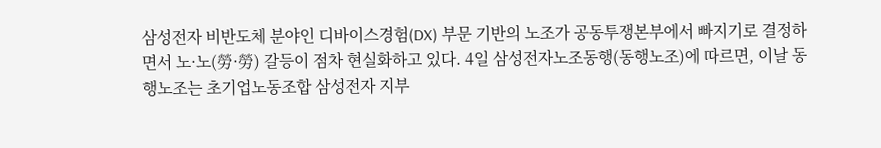삼성전자 비반도체 분야인 디바이스경험(DX) 부문 기반의 노조가 공동투쟁본부에서 빠지기로 결정하면서 노·노(勞·勞) 갈등이 점차 현실화하고 있다. 4일 삼성전자노조동행(동행노조)에 따르면, 이날 동행노조는 초기업노동조합 삼성전자 지부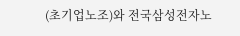(초기업노조)와 전국삼성전자노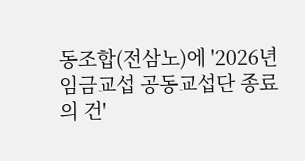동조합(전삼노)에 '2026년 임금교섭 공동교섭단 종료의 건'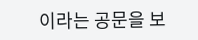이라는 공문을 보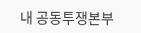내 공동투쟁본부